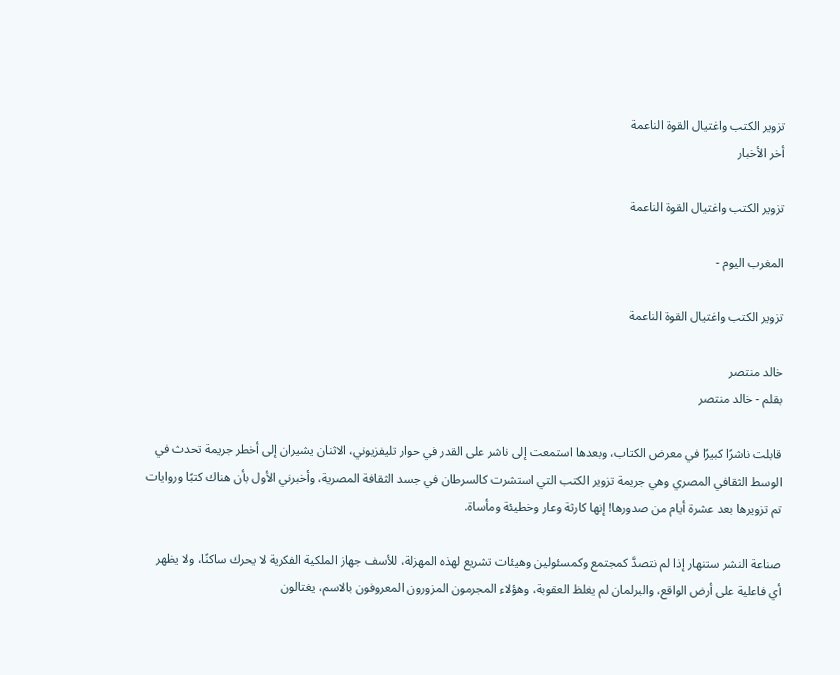تزوير الكتب واغتيال القوة الناعمة
أخر الأخبار

تزوير الكتب واغتيال القوة الناعمة

المغرب اليوم -

تزوير الكتب واغتيال القوة الناعمة

خالد منتصر
بقلم - خالد منتصر

قابلت ناشرًا كبيرًا في معرض الكتاب، وبعدها استمعت إلى ناشر على القدر في حوار تليفزيوني، الاثنان يشيران إلى أخطر جريمة تحدث في الوسط الثقافي المصري وهي جريمة تزوير الكتب التي استشرت كالسرطان في جسد الثقافة المصرية، وأخبرني الأول بأن هناك كتبًا وروايات تم تزويرها بعد عشرة أيام من صدورها! إنها كارثة وعار وخطيئة ومأساة.

صناعة النشر ستنهار إذا لم نتصدَّ كمجتمع وكمسئولين وهيئات تشريع لهذه المهزلة، للأسف جهاز الملكية الفكرية لا يحرك ساكنًا، ولا يظهر أي فاعلية على أرض الواقع، والبرلمان لم يغلظ العقوبة، وهؤلاء المجرمون المزورون المعروفون بالاسم، يغتالون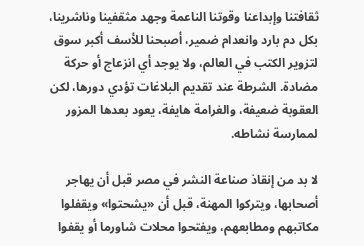ثقافتنا وإبداعنا وقوتنا الناعمة وجهد مثقفينا وناشرينا، بكل دم بارد وانعدام ضمير، أصبحنا للأسف أكبر سوق لتزوير الكتب في العالم، ولا يوجد أي انزعاج أو حركة مضادة. الشرطة عند تقديم البلاغات تؤدي دورها، لكن العقوبة ضعيفة، والغرامة هايفة، يعود بعدها المزور لممارسة نشاطه.

لا بد من إنقاذ صناعة النشر في مصر قبل أن يهاجر أصحابها، ويتركوا المهنة، قبل أن «يشحتوا» ويقفلوا مكاتبهم ومطابعهم، ويفتحوا محلات شاورما أو يقفوا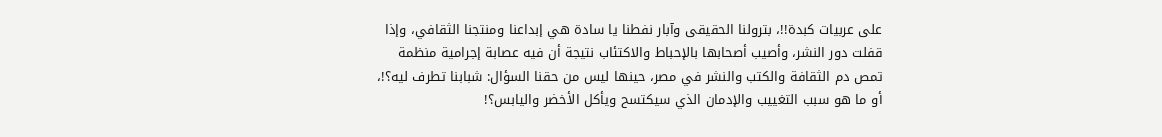على عربيات كبدة!!، بترولنا الحقيقى وآبار نفطنا يا سادة هي إبداعنا ومنتجنا الثقافي، وإذا قفلت دور النشر، وأصيب أصحابها بالإحباط والاكتئاب نتيجة أن فيه عصابة إجرامية منظمة تمص دم الثقافة والكتب والنشر في مصر، حينها ليس من حقنا السؤال: شبابنا تطرف ليه؟!، أو ما هو سبب التغييب والإدمان الذي سيكتسح ويأكل الأخضر واليابس؟!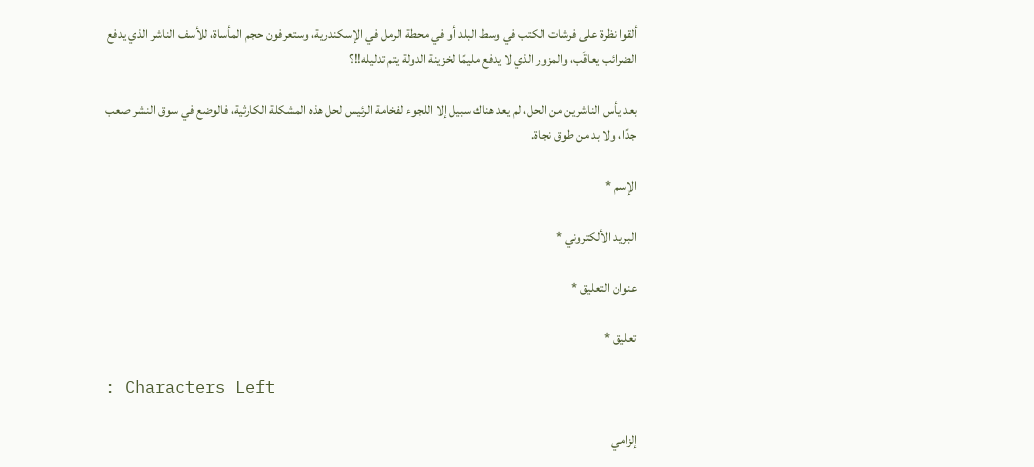ألقوا نظرة على فرشات الكتب في وسط البلد أو في محطة الرمل في الإسكندرية، وستعرفون حجم المأساة، للأسف الناشر الذي يدفع الضرائب يعاقَب، والمزور الذي لا يدفع مليمًا لخزينة الدولة يتم تدليله!!؟

بعد يأس الناشرين من الحل، لم يعد هناك سبيل إلا اللجوء لفخامة الرئيس لحل هذه المشكلة الكارثية، فالوضع في سوق النشر صعب جدًا، ولا بد من طوق نجاة.

الإسم *

البريد الألكتروني *

عنوان التعليق *

تعليق *

: Characters Left

إلزامي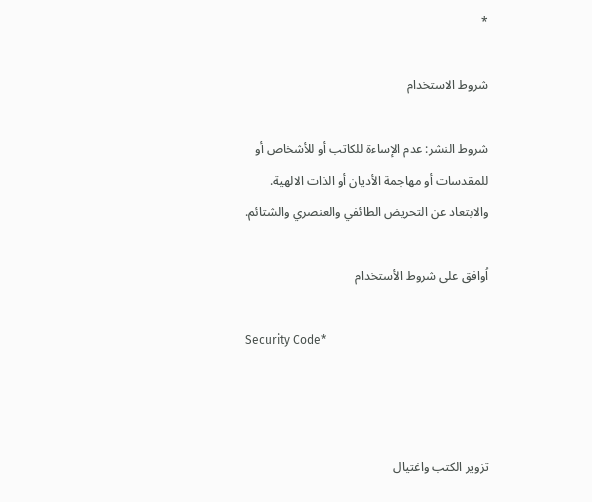*

شروط الاستخدام

شروط النشر: عدم الإساءة للكاتب أو للأشخاص أو للمقدسات أو مهاجمة الأديان أو الذات الالهية. والابتعاد عن التحريض الطائفي والعنصري والشتائم.

اُوافق على شروط الأستخدام

Security Code*



تزوير الكتب واغتيال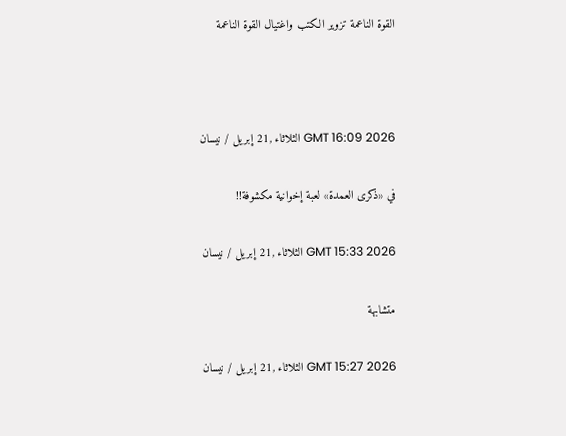القوة الناعمة تزوير الكتب واغتيال القوة الناعمة



GMT 16:09 2026 الثلاثاء ,21 إبريل / نيسان

في «ذكرى العمدة» لعبة إخوانية مكشوفة!!

GMT 15:33 2026 الثلاثاء ,21 إبريل / نيسان

متشابهة

GMT 15:27 2026 الثلاثاء ,21 إبريل / نيسان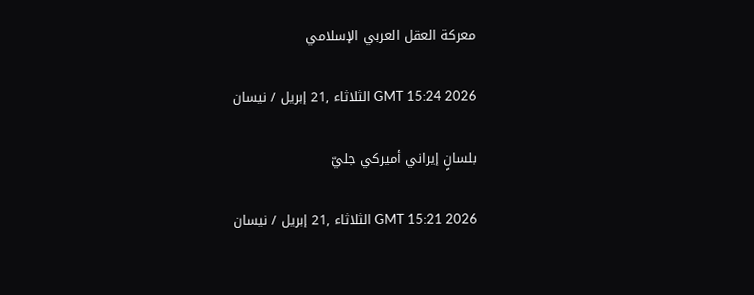معركة العقل العربي الإسلامي

GMT 15:24 2026 الثلاثاء ,21 إبريل / نيسان

بلسانٍ إيراني أميركي جليّ

GMT 15:21 2026 الثلاثاء ,21 إبريل / نيسان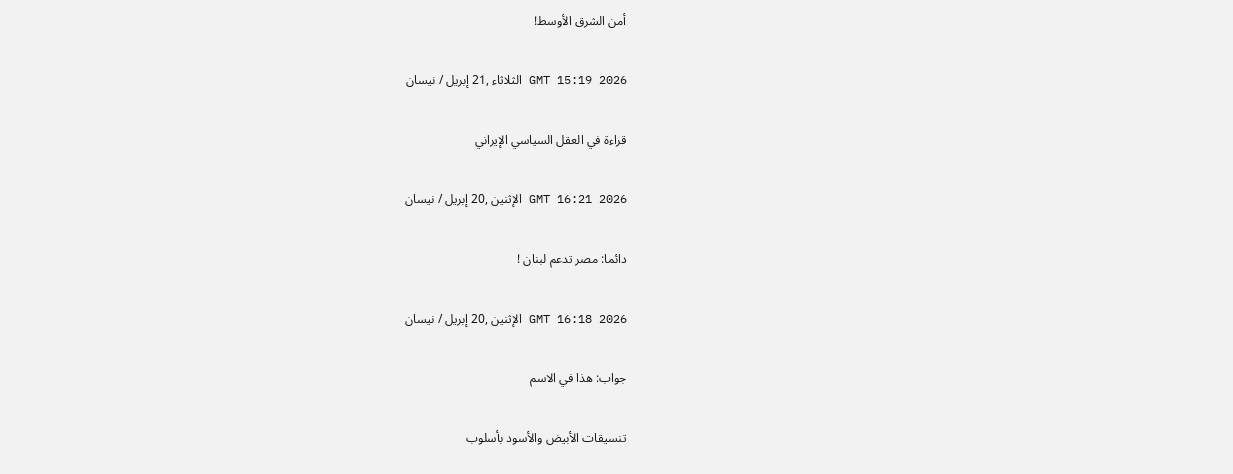أمن الشرق الأوسط!

GMT 15:19 2026 الثلاثاء ,21 إبريل / نيسان

قراءة في العقل السياسي الإيراني

GMT 16:21 2026 الإثنين ,20 إبريل / نيسان

دائما: مصر تدعم لبنان !

GMT 16:18 2026 الإثنين ,20 إبريل / نيسان

جواب: هذا في الاسم

تنسيقات الأبيض والأسود بأسلوب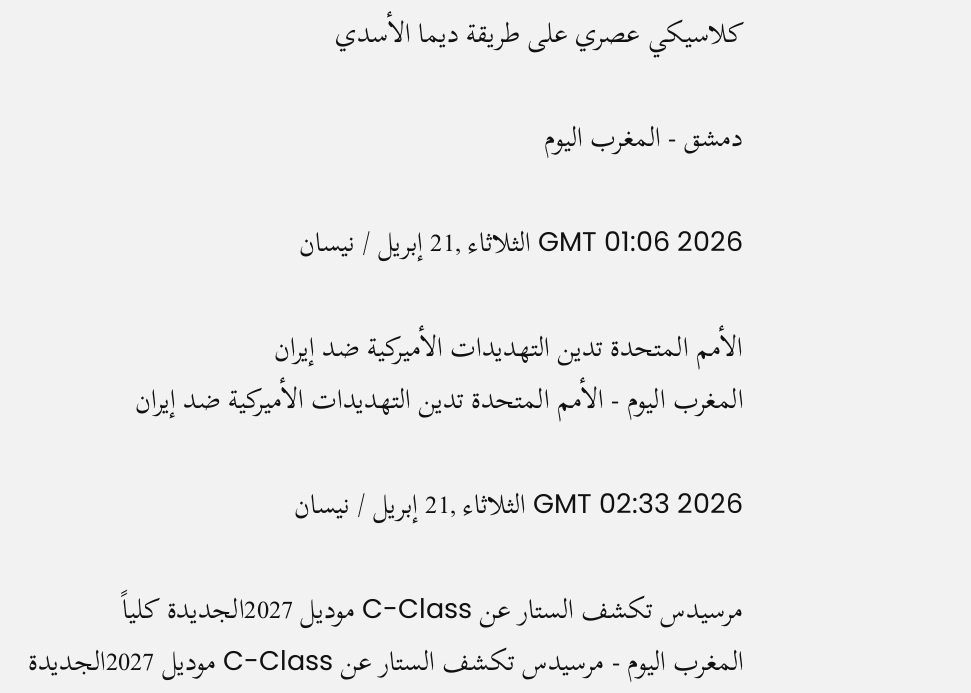كلاسيكي عصري على طريقة ديما الأسدي

دمشق - المغرب اليوم

GMT 01:06 2026 الثلاثاء ,21 إبريل / نيسان

الأمم المتحدة تدين التهديدات الأميركية ضد إيران
المغرب اليوم - الأمم المتحدة تدين التهديدات الأميركية ضد إيران

GMT 02:33 2026 الثلاثاء ,21 إبريل / نيسان

مرسيدس تكشف الستار عن C-Class موديل 2027الجديدة كلياً
المغرب اليوم - مرسيدس تكشف الستار عن C-Class موديل 2027الجديدة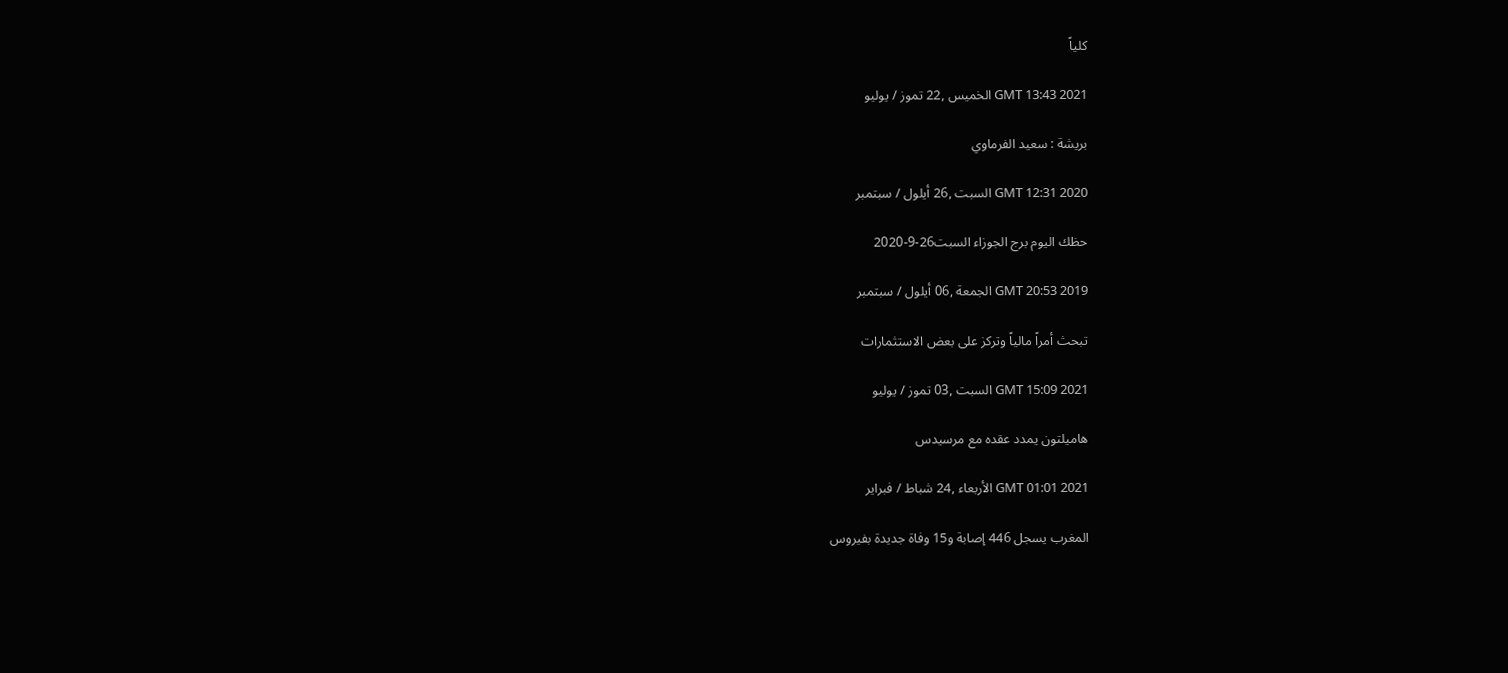كلياً

GMT 13:43 2021 الخميس ,22 تموز / يوليو

بريشة : سعيد الفرماوي

GMT 12:31 2020 السبت ,26 أيلول / سبتمبر

حظك اليوم برج الجوزاء السبت26-9-2020

GMT 20:53 2019 الجمعة ,06 أيلول / سبتمبر

تبحث أمراً مالياً وتركز على بعض الاستثمارات

GMT 15:09 2021 السبت ,03 تموز / يوليو

هاميلتون يمدد عقده مع مرسيدس

GMT 01:01 2021 الأربعاء ,24 شباط / فبراير

المغرب يسجل 446 إصابة و15 وفاة جديدة بفيروس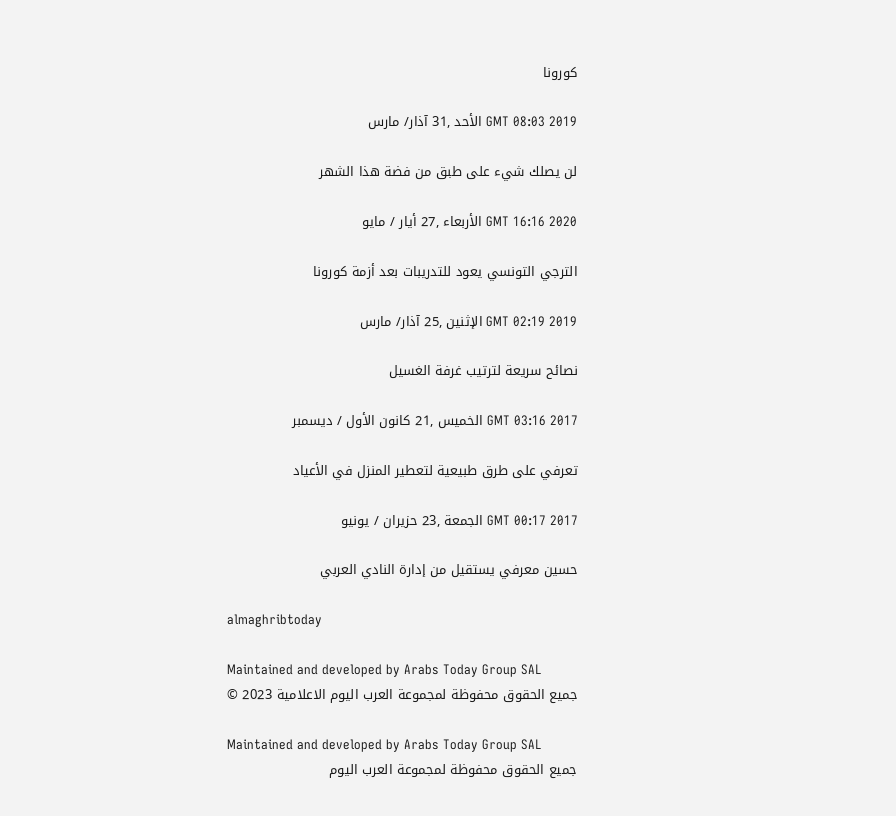كورونا

GMT 08:03 2019 الأحد ,31 آذار/ مارس

لن يصلك شيء على طبق من فضة هذا الشهر

GMT 16:16 2020 الأربعاء ,27 أيار / مايو

الترجي التونسي يعود للتدريبات بعد أزمة كورونا

GMT 02:19 2019 الإثنين ,25 آذار/ مارس

نصائح سريعة لترتيب غرفة الغسيل

GMT 03:16 2017 الخميس ,21 كانون الأول / ديسمبر

تعرفي على طرق طبيعية لتعطير المنزل في الأعياد

GMT 00:17 2017 الجمعة ,23 حزيران / يونيو

حسين معرفي يستقيل من إدارة النادي العربي

almaghribtoday

Maintained and developed by Arabs Today Group SAL
جميع الحقوق محفوظة لمجموعة العرب اليوم الاعلامية 2023 ©

Maintained and developed by Arabs Today Group SAL
جميع الحقوق محفوظة لمجموعة العرب اليوم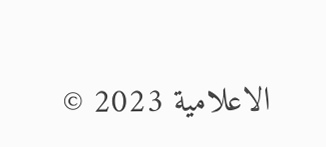الاعلامية 2023 ©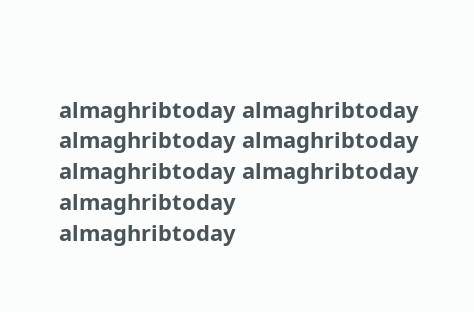almaghribtoday almaghribtoday almaghribtoday almaghribtoday
almaghribtoday almaghribtoday almaghribtoday
almaghribtoday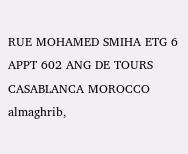RUE MOHAMED SMIHA ETG 6 APPT 602 ANG DE TOURS CASABLANCA MOROCCO
almaghrib,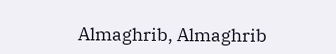Almaghrib, Almaghrib